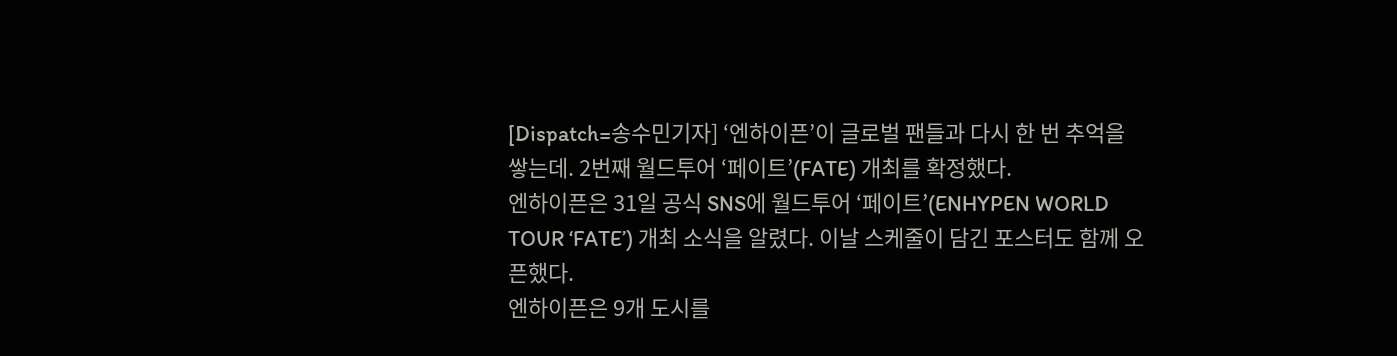[Dispatch=송수민기자] ‘엔하이픈’이 글로벌 팬들과 다시 한 번 추억을 쌓는데. 2번째 월드투어 ‘페이트’(FATE) 개최를 확정했다.
엔하이픈은 31일 공식 SNS에 월드투어 ‘페이트’(ENHYPEN WORLD TOUR ‘FATE’) 개최 소식을 알렸다. 이날 스케줄이 담긴 포스터도 함께 오픈했다.
엔하이픈은 9개 도시를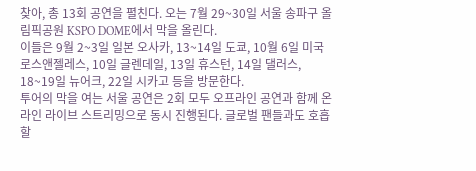찾아, 총 13회 공연을 펼친다. 오는 7월 29~30일 서울 송파구 올림픽공원 KSPO DOME에서 막을 올린다.
이들은 9월 2~3일 일본 오사카, 13~14일 도쿄, 10월 6일 미국 로스앤젤레스, 10일 글렌데일, 13일 휴스턴, 14일 댈러스, 18~19일 뉴어크, 22일 시카고 등을 방문한다.
투어의 막을 여는 서울 공연은 2회 모두 오프라인 공연과 함께 온라인 라이브 스트리밍으로 동시 진행된다. 글로벌 팬들과도 호흡할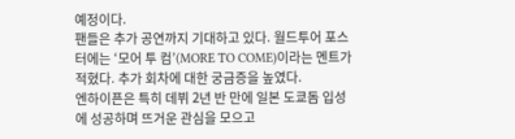예정이다.
팬들은 추가 공연까지 기대하고 있다. 월드투어 포스터에는 ‘모어 투 컴’(MORE TO COME)이라는 멘트가 적혔다. 추가 회차에 대한 궁금증을 높였다.
엔하이픈은 특히 데뷔 2년 반 만에 일본 도쿄돔 입성에 성공하며 뜨거운 관심을 모으고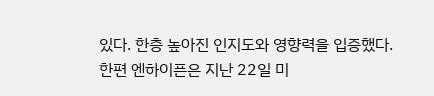있다. 한층 높아진 인지도와 영향력을 입증했다.
한편 엔하이픈은 지난 22일 미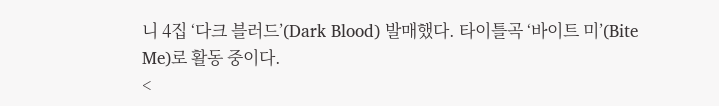니 4집 ‘다크 블러드’(Dark Blood) 발매했다. 타이틀곡 ‘바이트 미’(Bite Me)로 활동 중이다.
<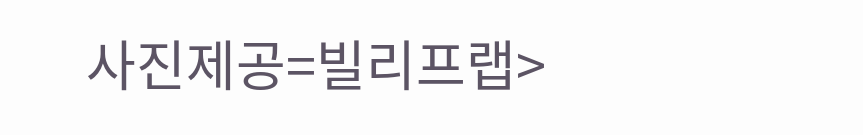사진제공=빌리프랩>